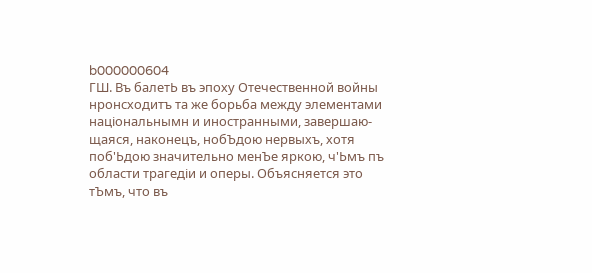b000000604
ГШ. Въ балетЬ въ эпоху Отечественной войны нронсходитъ та же борьба между элементами національнымн и иностранными, завершаю- щаяся, наконецъ, нобЪдою нервыхъ, хотя поб'Ьдою значительно менЪе яркою, ч'Ьмъ пъ области трагедіи и оперы. Объясняется это тЪмъ, что въ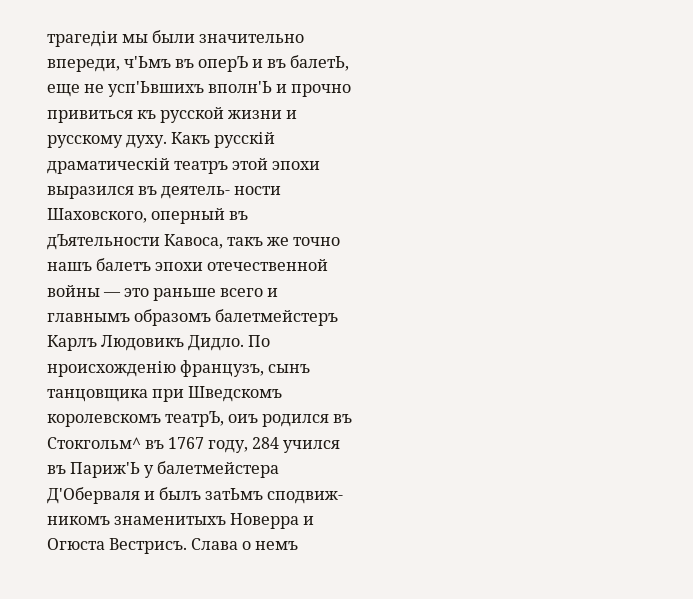трагедіи мы были значительно впереди, ч'Ьмъ въ оперЪ и въ балетЬ, еще не усп'Ьвшихъ вполн'Ь и прочно привиться къ русской жизни и русскому духу. Какъ русскій драматическій театръ этой эпохи выразился въ деятель- ности Шаховского, оперный въ дЪятельности Кавоса, такъ же точно нашъ балетъ эпохи отечественной войны — это раньше всего и главнымъ образомъ балетмейстеръ Карлъ Людовикъ Дидло. По нроисхожденію французъ, сынъ танцовщика при Шведскомъ королевскомъ театрЪ, оиъ родился въ Стокгольм^ въ 1767 году, 284 учился въ Париж'Ь у балетмейстера Д'Оберваля и былъ затЬмъ сподвиж- никомъ знаменитыхъ Новерра и Огюста Вестрисъ. Слава о немъ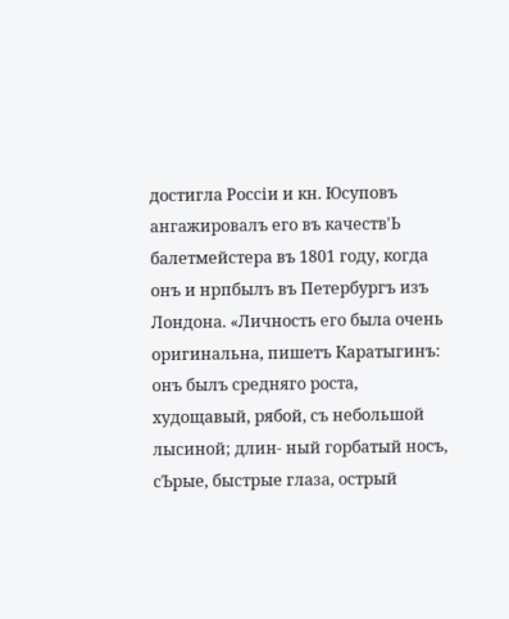достигла Россіи и кн. Юсуповъ ангажировалъ его въ качеств'Ь балетмейстера въ 1801 году, когда онъ и нрпбылъ въ Петербургъ изъ Лондона. «Личность его была очень оригинальна, пишетъ Каратыгинъ: онъ былъ средняго роста, худощавый, рябой, съ небольшой лысиной; длин- ный горбатый носъ, сЪрые, быстрые глаза, острый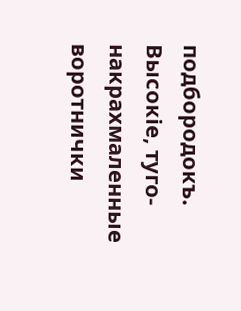подбородокъ. Высокіе, туго-накрахмаленные воротнички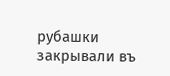рубашки закрывали въ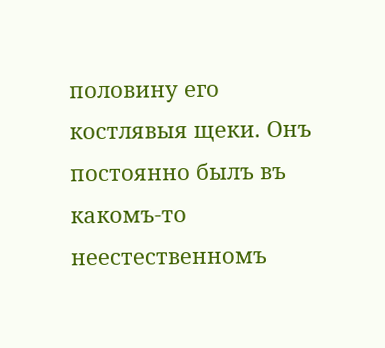половину его костлявыя щеки. Онъ постоянно былъ въ какомъ-то неестественномъ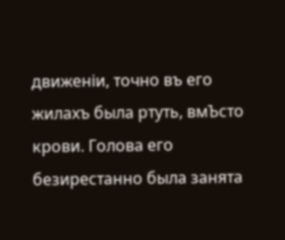движеніи, точно въ его жилахъ была ртуть, вмЪсто крови. Голова его безирестанно была занята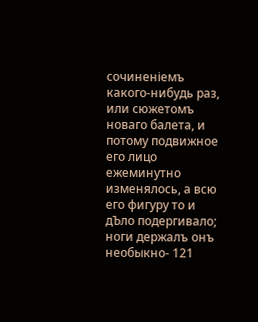сочиненіемъ какого-нибудь раз, или сюжетомъ новаго балета, и потому подвижное его лицо ежеминутно изменялось, а всю его фигуру то и дЪло подергивало; ноги держалъ онъ необыкно- 121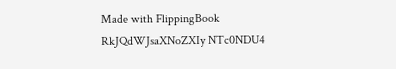Made with FlippingBook
RkJQdWJsaXNoZXIy NTc0NDU4